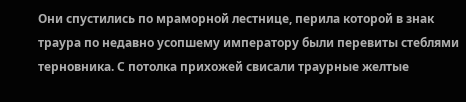Они спустились по мраморной лестнице, перила которой в знак траура по недавно усопшему императору были перевиты стеблями терновника. С потолка прихожей свисали траурные желтые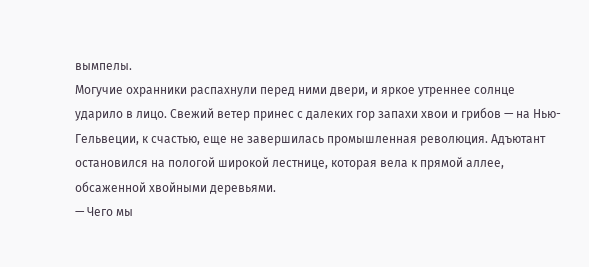вымпелы.
Могучие охранники распахнули перед ними двери, и яркое утреннее солнце ударило в лицо. Свежий ветер принес с далеких гор запахи хвои и грибов — на Нью-Гельвеции, к счастью, еще не завершилась промышленная революция. Адъютант остановился на пологой широкой лестнице, которая вела к прямой аллее, обсаженной хвойными деревьями.
— Чего мы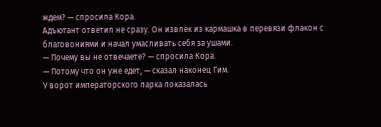ждем? — спросила Кора.
Адъютант ответил не сразу. Он извлек из кармашка в перевязи флакон с благовониями и начал умасливать себя за ушами.
— Почему вы не отвечаете? — спросила Кора.
— Потому что он уже едет, — сказал наконец Гим.
У ворот императорского парка показалась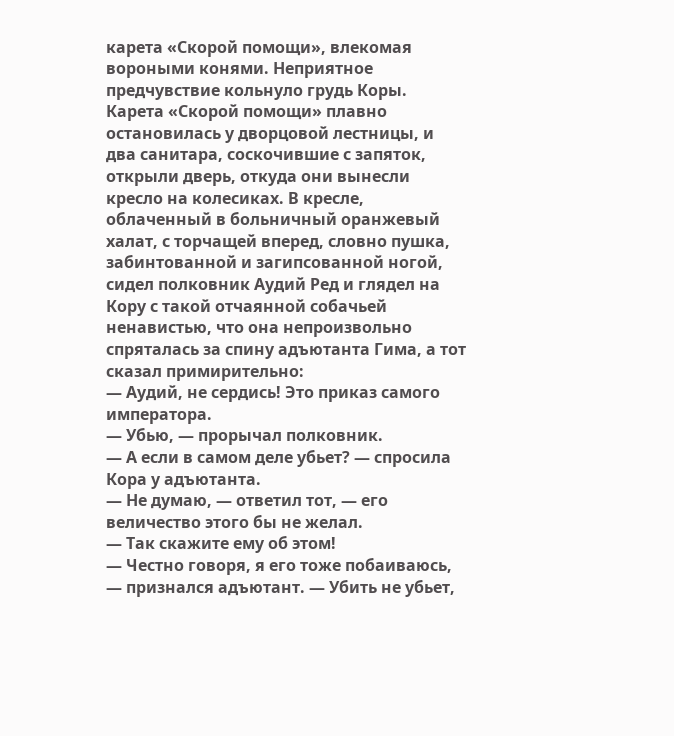карета «Скорой помощи», влекомая вороными конями. Неприятное предчувствие кольнуло грудь Коры.
Карета «Скорой помощи» плавно остановилась у дворцовой лестницы, и два санитара, соскочившие с запяток, открыли дверь, откуда они вынесли кресло на колесиках. В кресле, облаченный в больничный оранжевый халат, с торчащей вперед, словно пушка, забинтованной и загипсованной ногой, сидел полковник Аудий Ред и глядел на Кору с такой отчаянной собачьей ненавистью, что она непроизвольно спряталась за спину адъютанта Гима, а тот сказал примирительно:
— Аудий, не сердись! Это приказ самого императора.
— Убью, — прорычал полковник.
— А если в самом деле убьет? — спросила Кора у адъютанта.
— Не думаю, — ответил тот, — его величество этого бы не желал.
— Так скажите ему об этом!
— Честно говоря, я его тоже побаиваюсь, — признался адъютант. — Убить не убьет,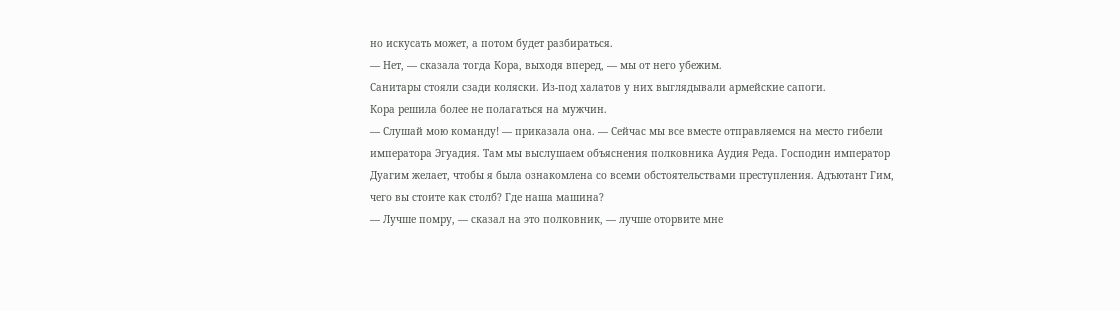но искусать может, а потом будет разбираться.
— Нет, — сказала тогда Кора, выходя вперед, — мы от него убежим.
Санитары стояли сзади коляски. Из-под халатов у них выглядывали армейские сапоги.
Кора решила более не полагаться на мужчин.
— Слушай мою команду! — приказала она. — Сейчас мы все вместе отправляемся на место гибели императора Эгуадия. Там мы выслушаем объяснения полковника Аудия Реда. Господин император Дуагим желает, чтобы я была ознакомлена со всеми обстоятельствами преступления. Адъютант Гим, чего вы стоите как столб? Где наша машина?
— Лучше помру, — сказал на это полковник, — лучше оторвите мне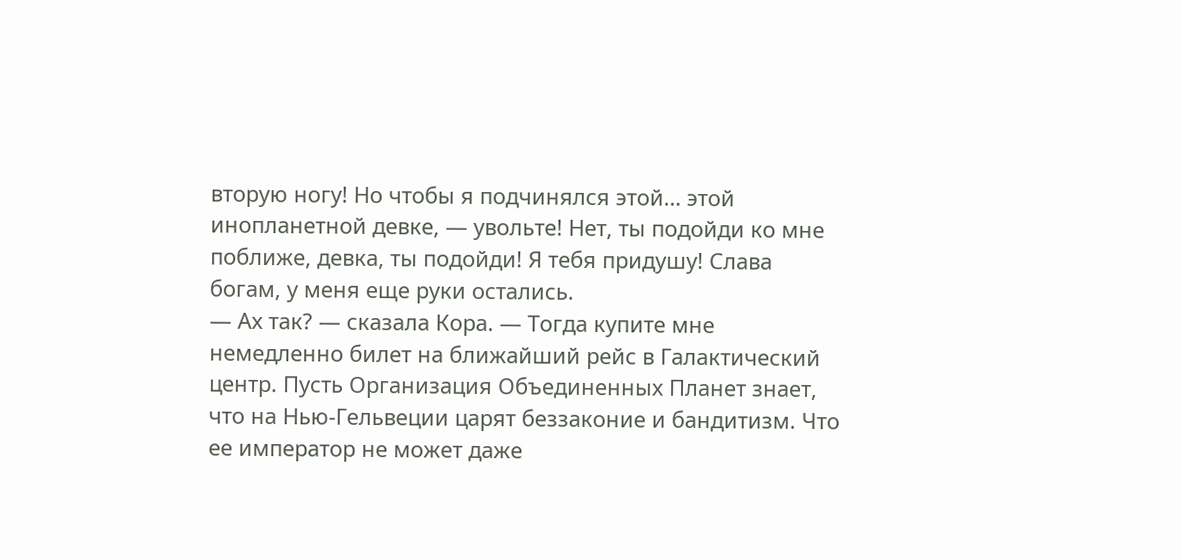вторую ногу! Но чтобы я подчинялся этой… этой инопланетной девке, — увольте! Нет, ты подойди ко мне поближе, девка, ты подойди! Я тебя придушу! Слава богам, у меня еще руки остались.
— Ах так? — сказала Кора. — Тогда купите мне немедленно билет на ближайший рейс в Галактический центр. Пусть Организация Объединенных Планет знает, что на Нью-Гельвеции царят беззаконие и бандитизм. Что ее император не может даже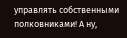управлять собственными полковниками! А ну,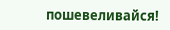пошевеливайся!